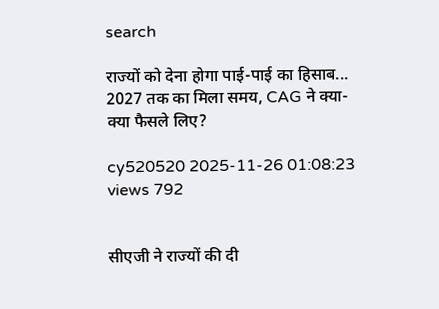search

राज्यों को देना होगा पाई-पाई का हिसाब... 2027 तक का मिला समय, CAG ने क्या-क्या फैसले लिए?

cy520520 2025-11-26 01:08:23 views 792


सीएजी ने राज्यों की दी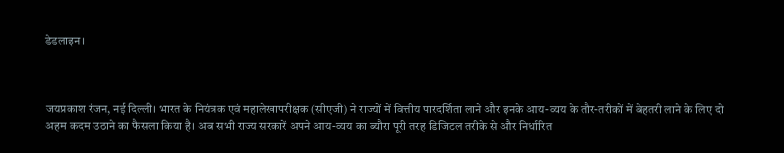डेडलाइन।



जयप्रकाश रंजन, नई दिल्ली। भारत के नियंत्रक एवं महालेखापरीक्षक (सीएजी) ने राज्यों में वित्तीय पारदर्शिता लाने और इनके आय-व्यय के तौर-तरीकों में बेहतरी लाने के लिए दो अहम कदम उठाने का फैसला किया है। अब सभी राज्य सरकारें अपने आय-व्यय का ब्यौरा पूरी तरह डिजिटल तरीके से और निर्धारित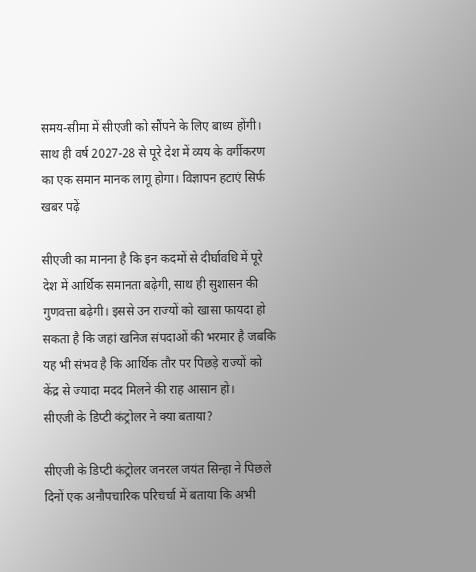समय-सीमा में सीएजी को सौंपने के लिए बाध्य होंगी। साथ ही वर्ष 2027-28 से पूरे देश में व्यय के वर्गीकरण का एक समान मानक लागू होगा। विज्ञापन हटाएं सिर्फ खबर पढ़ें

सीएजी का मानना है कि इन कदमों से दीर्घावधि में पूरे देश में आर्थिक समानता बढ़ेगी, साथ ही सुशासन की गुणवत्ता बढ़ेगी। इससे उन राज्यों को खासा फायदा हो सकता है कि जहां खनिज संपदाओं की भरमार है जबकि यह भी संभव है कि आर्थिक तौर पर पिछड़े राज्यों को केंद्र से ज्यादा मदद मिलने की राह आसान हो।
सीएजी के डिप्टी कंट्रोलर ने क्या बताया?

सीएजी के डिप्टी कंट्रोलर जनरल जयंत सिन्हा ने पिछले दिनों एक अनौपचारिक परिचर्चा में बताया कि अभी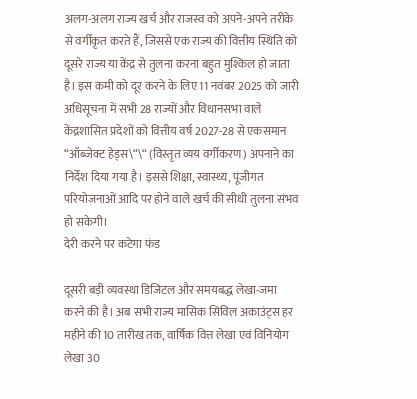अलग-अलग राज्य खर्च और राजस्व को अपने-अपने तरीके से वर्गीकृत करते हैं, जिससे एक राज्य की वित्तीय स्थिति को दूसरे राज्य या केंद्र से तुलना करना बहुत मुश्किल हो जाता है। इस कमी को दूर करने के लिए 11 नवंबर 2025 को जारी अधिसूचना में सभी 28 राज्यों और विधानसभा वाले केंद्रशासित प्रदेशों को वित्तीय वर्ष 2027-28 से एकसमान “ऑब्जेक्ट हेड्स\“\“ (विस्तृत व्यय वर्गीकरण) अपनाने का निर्देश दिया गया है। इससे शिक्षा, स्वास्थ्य, पूंजीगत परियोजनाओं आदि पर होने वाले खर्च की सीधी तुलना संभव हो सकेगी।
देरी करने पर कटेगा फंड

दूसरी बड़ी व्यवस्था डिजिटल और समयबद्ध लेखा-जमा करने की है। अब सभी राज्य मासिक सिविल अकाउंट्स हर महीने की 10 तारीख तक, वार्षिक वित्त लेखा एवं विनियोग लेखा 30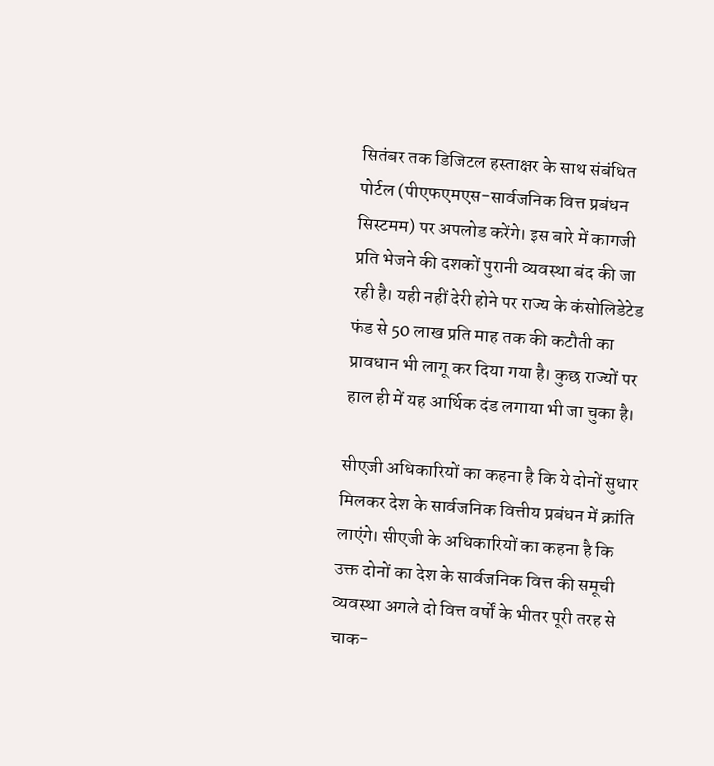सितंबर तक डिजिटल हस्ताक्षर के साथ संबंधित पोर्टल (पीएफएमएस-सार्वजनिक वित्त प्रबंधन सिस्टमम) पर अपलोड करेंगे। इस बारे में कागजी प्रति भेजने की दशकों पुरानी व्यवस्था बंद की जा रही है। यही नहीं देरी होने पर राज्य के कंसोलिडेटेड फंड से 50 लाख प्रति माह तक की कटौती का प्रावधान भी लागू कर दिया गया है। कुछ राज्यों पर हाल ही में यह आर्थिक दंड लगाया भी जा चुका है।

सीएजी अधिकारियों का कहना है कि ये दोनों सुधार मिलकर देश के सार्वजनिक वित्तीय प्रबंधन में क्रांति लाएंगे। सीएजी के अधिकारियों का कहना है कि उक्त दोनों का देश के सार्वजनिक वित्त की समूची व्यवस्था अगले दो वित्त वर्षों के भीतर पूरी तरह से चाक-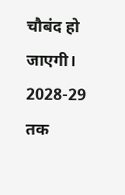चौबंद हो जाएगी। 2028-29 तक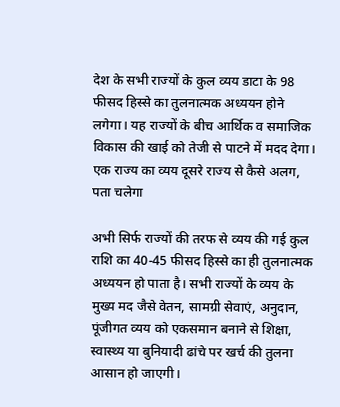देश के सभी राज्यों के कुल व्यय डाटा के 98 फीसद हिस्से का तुलनात्मक अध्ययन होने लगेगा। यह राज्यों के बीच आर्थिक व समाजिक विकास की खाई को तेजी से पाटने में मदद देगा।
एक राज्य का व्यय दूसरे राज्य से कैसे अलग, पता चलेगा

अभी सिर्फ राज्यों की तरफ से व्यय की गई कुल राशि का 40-45 फीसद हिस्से का ही तुलनात्मक अध्ययन हो पाता है। सभी राज्यों के व्यय के मुख्य मद जैसे वेतन, सामग्री सेवाएं, अनुदान, पूंजीगत व्यय को एकसमान बनाने से शिक्षा, स्वास्थ्य या बुनियादी ढांचे पर खर्च की तुलना आसान हो जाएगी।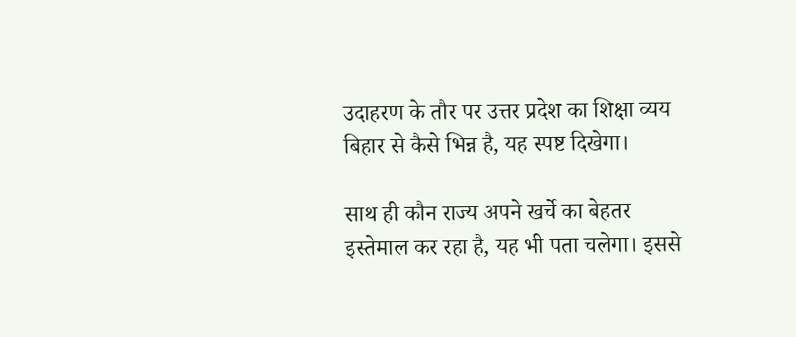उदाहरण के तौर पर उत्तर प्रदेश का शिक्षा व्यय बिहार से कैसे भिन्न है, यह स्पष्ट दिखेगा।

साथ ही कौन राज्य अपने खर्चे का बेहतर इस्तेमाल कर रहा है, यह भी पता चलेगा। इससे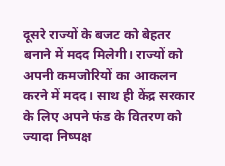दूसरे राज्यों के बजट को बेहतर बनाने में मदद मिलेगी। राज्यों को अपनी कमजोरियों का आकलन करने में मदद। साथ ही केंद्र सरकार के लिए अपने फंड के वितरण को ज्यादा निष्पक्ष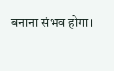बनाना संभव होगा।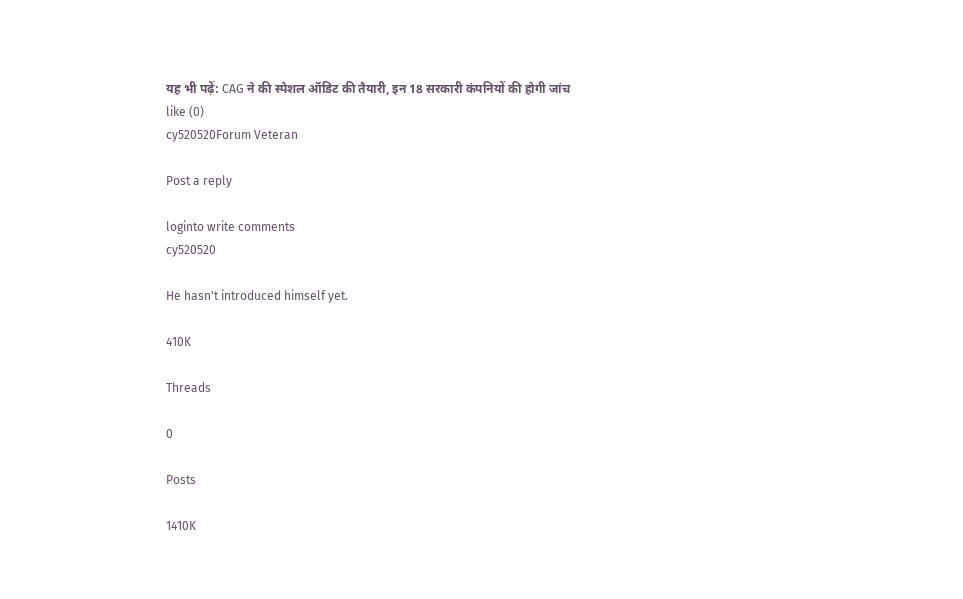यह भी पढ़ें: CAG ने की स्पेशल ऑडिट की तैयारी, इन 18 सरकारी कंपनियों की होगी जांच
like (0)
cy520520Forum Veteran

Post a reply

loginto write comments
cy520520

He hasn't introduced himself yet.

410K

Threads

0

Posts

1410K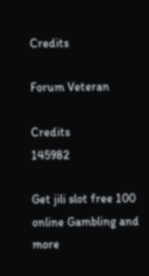Credits

Forum Veteran

Credits
145982

Get jili slot free 100 online Gambling and more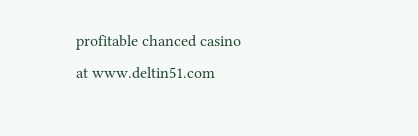profitable chanced casino at www.deltin51.com